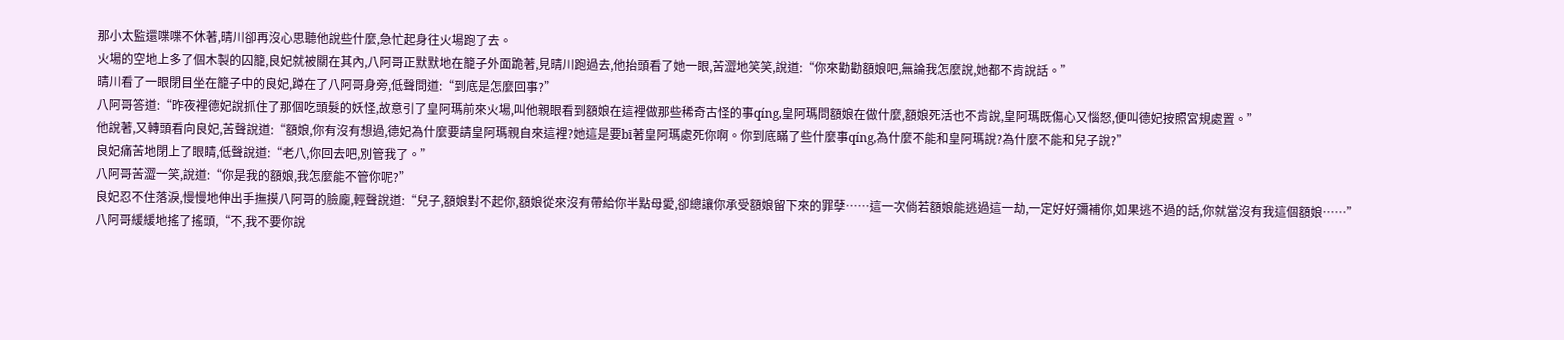那小太監還喋喋不休著,晴川卻再沒心思聽他說些什麼,急忙起身往火場跑了去。
火場的空地上多了個木製的囚籠,良妃就被關在其內,八阿哥正默默地在籠子外面跪著,見晴川跑過去,他抬頭看了她一眼,苦澀地笑笑,說道:“你來勸勸額娘吧,無論我怎麼說,她都不肯說話。”
晴川看了一眼閉目坐在籠子中的良妃,蹲在了八阿哥身旁,低聲問道:“到底是怎麼回事?”
八阿哥答道:“昨夜裡德妃說抓住了那個吃頭髮的妖怪,故意引了皇阿瑪前來火場,叫他親眼看到額娘在這裡做那些稀奇古怪的事qíng,皇阿瑪問額娘在做什麼,額娘死活也不肯說,皇阿瑪既傷心又惱怒,便叫德妃按照宮規處置。”
他說著,又轉頭看向良妃,苦聲說道:“額娘,你有沒有想過,德妃為什麼要請皇阿瑪親自來這裡?她這是要bī著皇阿瑪處死你啊。你到底瞞了些什麼事qíng,為什麼不能和皇阿瑪說?為什麼不能和兒子說?”
良妃痛苦地閉上了眼睛,低聲說道:“老八,你回去吧,別管我了。”
八阿哥苦澀一笑,說道:“你是我的額娘,我怎麼能不管你呢?”
良妃忍不住落淚,慢慢地伸出手撫摸八阿哥的臉龐,輕聲說道:“兒子,額娘對不起你,額娘從來沒有帶給你半點母愛,卻總讓你承受額娘留下來的罪孽……這一次倘若額娘能逃過這一劫,一定好好彌補你,如果逃不過的話,你就當沒有我這個額娘……”
八阿哥緩緩地搖了搖頭,“不,我不要你說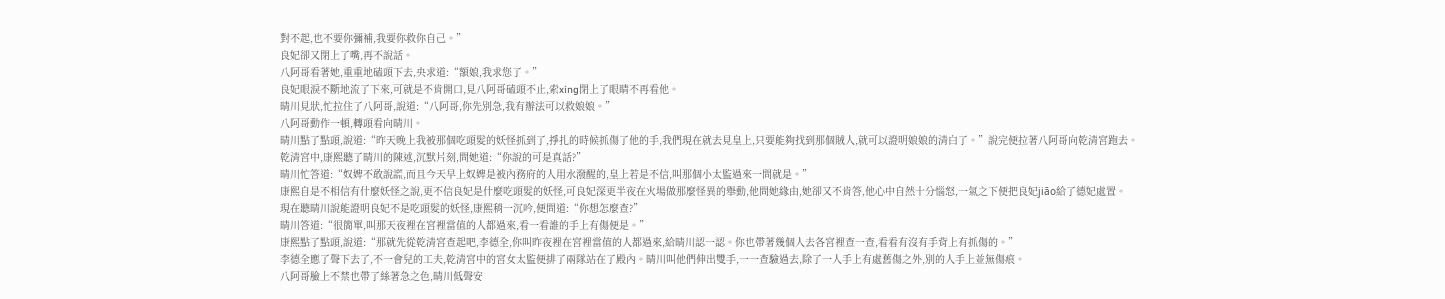對不起,也不要你彌補,我要你救你自己。”
良妃卻又閉上了嘴,再不說話。
八阿哥看著她,重重地磕頭下去,央求道:“額娘,我求您了。”
良妃眼淚不斷地流了下來,可就是不肯開口,見八阿哥磕頭不止,索xing閉上了眼睛不再看他。
晴川見狀,忙拉住了八阿哥,說道:“八阿哥,你先別急,我有辦法可以救娘娘。”
八阿哥動作一頓,轉頭看向晴川。
晴川點了點頭,說道:“昨天晚上我被那個吃頭髮的妖怪抓到了,掙扎的時候抓傷了他的手,我們現在就去見皇上,只要能夠找到那個賊人,就可以證明娘娘的清白了。”說完便拉著八阿哥向乾清宮跑去。
乾清宮中,康熙聽了晴川的陳述,沉默片刻,問她道:“你說的可是真話?”
晴川忙答道:“奴婢不敢說謊,而且今天早上奴婢是被內務府的人用水潑醒的,皇上若是不信,叫那個小太監過來一問就是。”
康熙自是不相信有什麼妖怪之說,更不信良妃是什麼吃頭髮的妖怪,可良妃深更半夜在火場做那麼怪異的舉動,他問她緣由,她卻又不肯答,他心中自然十分惱怒,一氣之下便把良妃jiāo給了德妃處置。
現在聽晴川說能證明良妃不是吃頭髮的妖怪,康熙稍一沉吟,便問道:“你想怎麼查?”
晴川答道:“很簡單,叫那天夜裡在宮裡當值的人都過來,看一看誰的手上有傷便是。”
康熙點了點頭,說道:“那就先從乾清宮查起吧,李德全,你叫昨夜裡在宮裡當值的人都過來,給晴川認一認。你也帶著幾個人去各宮裡查一查,看看有沒有手背上有抓傷的。”
李德全應了聲下去了,不一會兒的工夫,乾清宮中的宮女太監便排了兩隊站在了殿內。晴川叫他們伸出雙手,一一查驗過去,除了一人手上有處舊傷之外,別的人手上並無傷痕。
八阿哥臉上不禁也帶了絲著急之色,晴川低聲安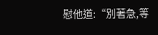慰他道:“別著急,等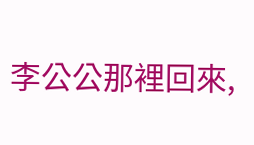李公公那裡回來,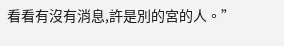看看有沒有消息,許是別的宮的人。”